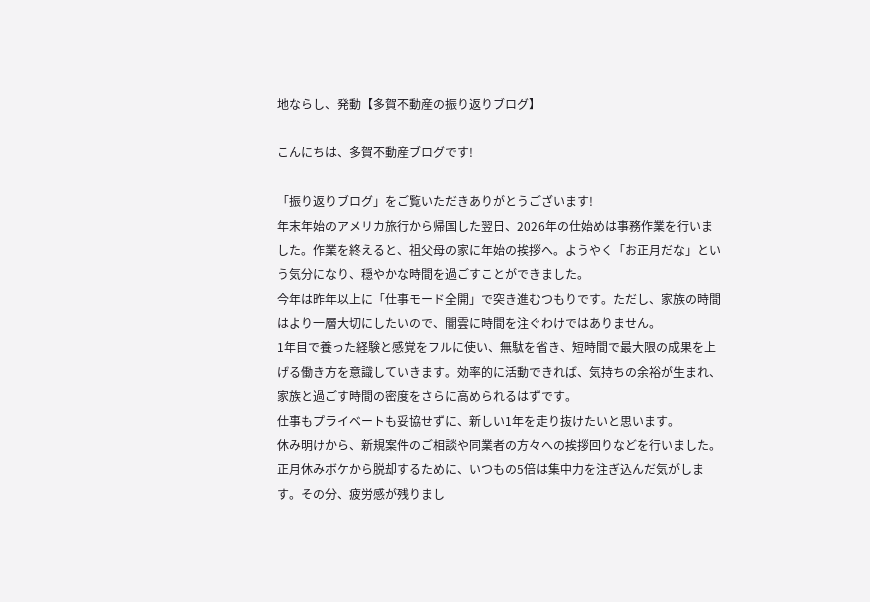地ならし、発動【多賀不動産の振り返りブログ】

こんにちは、多賀不動産ブログです!

「振り返りブログ」をご覧いただきありがとうございます!
年末年始のアメリカ旅行から帰国した翌日、2026年の仕始めは事務作業を行いました。作業を終えると、祖父母の家に年始の挨拶へ。ようやく「お正月だな」という気分になり、穏やかな時間を過ごすことができました。
今年は昨年以上に「仕事モード全開」で突き進むつもりです。ただし、家族の時間はより一層大切にしたいので、闇雲に時間を注ぐわけではありません。
1年目で養った経験と感覚をフルに使い、無駄を省き、短時間で最大限の成果を上げる働き方を意識していきます。効率的に活動できれば、気持ちの余裕が生まれ、家族と過ごす時間の密度をさらに高められるはずです。
仕事もプライベートも妥協せずに、新しい1年を走り抜けたいと思います。
休み明けから、新規案件のご相談や同業者の方々への挨拶回りなどを行いました。正月休みボケから脱却するために、いつもの5倍は集中力を注ぎ込んだ気がします。その分、疲労感が残りまし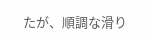たが、順調な滑り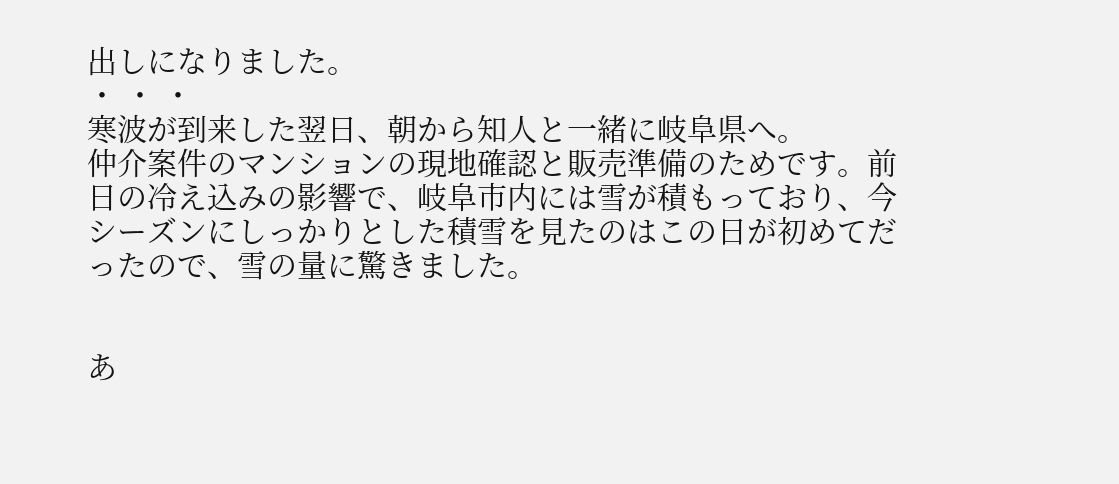出しになりました。
・ ・ ・
寒波が到来した翌日、朝から知人と一緒に岐阜県へ。
仲介案件のマンションの現地確認と販売準備のためです。前日の冷え込みの影響で、岐阜市内には雪が積もっており、今シーズンにしっかりとした積雪を見たのはこの日が初めてだったので、雪の量に驚きました。


あ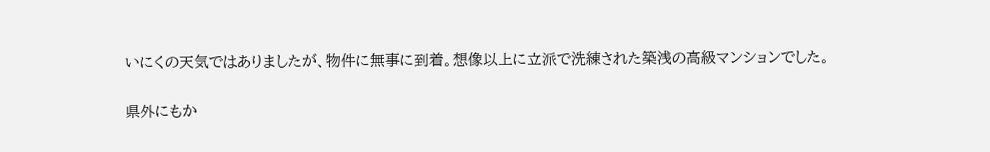いにくの天気ではありましたが、物件に無事に到着。想像以上に立派で洗練された築浅の高級マンションでした。


県外にもか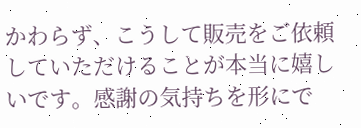かわらず、こうして販売をご依頼していただけることが本当に嬉しいです。感謝の気持ちを形にで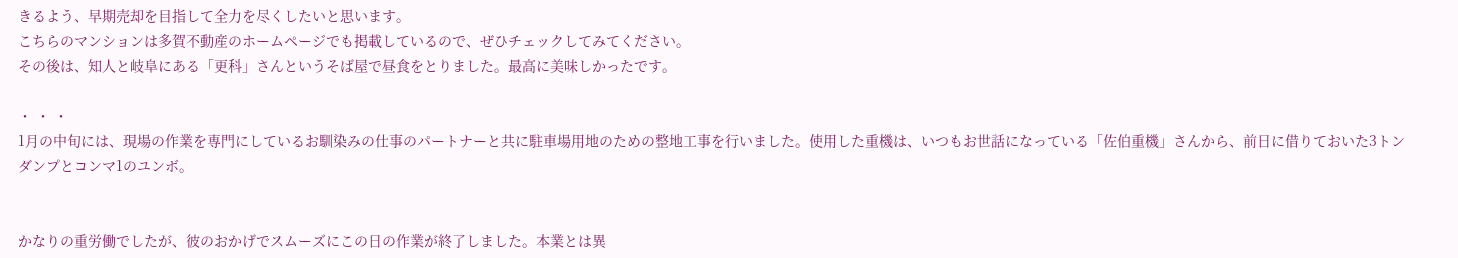きるよう、早期売却を目指して全力を尽くしたいと思います。
こちらのマンションは多賀不動産のホームページでも掲載しているので、ぜひチェックしてみてください。
その後は、知人と岐阜にある「更科」さんというそば屋で昼食をとりました。最高に美味しかったです。

・ ・ ・
1月の中旬には、現場の作業を専門にしているお馴染みの仕事のパートナーと共に駐車場用地のための整地工事を行いました。使用した重機は、いつもお世話になっている「佐伯重機」さんから、前日に借りておいた3トンダンプとコンマ1のユンボ。


かなりの重労働でしたが、彼のおかげでスムーズにこの日の作業が終了しました。本業とは異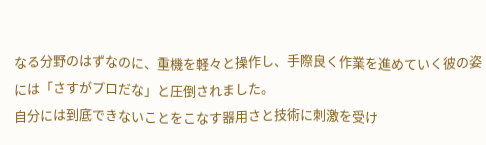なる分野のはずなのに、重機を軽々と操作し、手際良く作業を進めていく彼の姿には「さすがプロだな」と圧倒されました。
自分には到底できないことをこなす器用さと技術に刺激を受け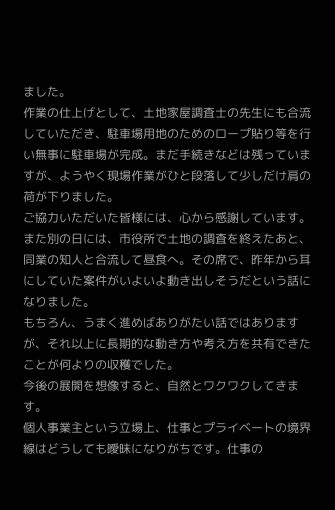ました。
作業の仕上げとして、土地家屋調査士の先生にも合流していただき、駐車場用地のためのロープ貼り等を行い無事に駐車場が完成。まだ手続きなどは残っていますが、ようやく現場作業がひと段落して少しだけ肩の荷が下りました。
ご協力いただいた皆様には、心から感謝しています。
また別の日には、市役所で土地の調査を終えたあと、同業の知人と合流して昼食へ。その席で、昨年から耳にしていた案件がいよいよ動き出しそうだという話になりました。
もちろん、うまく進めばありがたい話ではありますが、それ以上に長期的な動き方や考え方を共有できたことが何よりの収穫でした。
今後の展開を想像すると、自然とワクワクしてきます。
個人事業主という立場上、仕事とプライベートの境界線はどうしても曖昧になりがちです。仕事の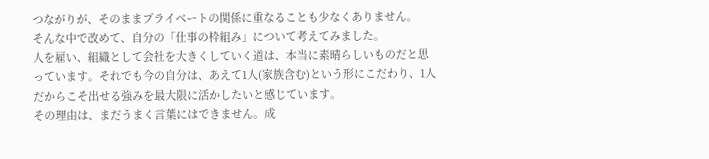つながりが、そのままプライベートの関係に重なることも少なくありません。
そんな中で改めて、自分の「仕事の枠組み」について考えてみました。
人を雇い、組織として会社を大きくしていく道は、本当に素晴らしいものだと思っています。それでも今の自分は、あえて1人(家族含む)という形にこだわり、1人だからこそ出せる強みを最大限に活かしたいと感じています。
その理由は、まだうまく言葉にはできません。成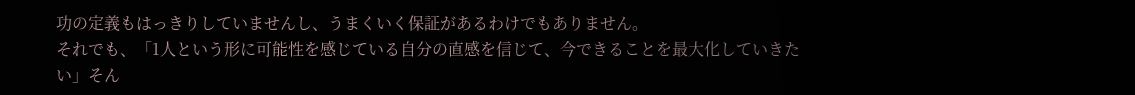功の定義もはっきりしていませんし、うまくいく保証があるわけでもありません。
それでも、「1人という形に可能性を感じている自分の直感を信じて、今できることを最大化していきたい」そん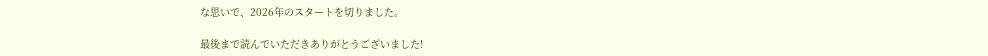な思いで、2026年のスタートを切りました。

最後まで読んでいただきありがとうございました!